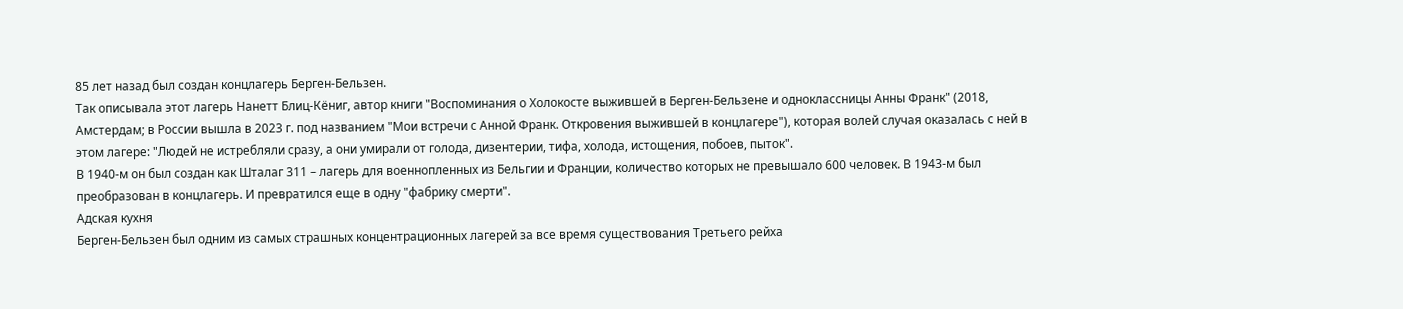85 лет назад был создан концлагерь Берген-Бельзен.
Так описывала этот лагерь Нанетт Блиц-Кёниг, автор книги "Воспоминания о Холокосте выжившей в Берген-Бельзене и одноклассницы Анны Франк" (2018, Амстердам; в России вышла в 2023 г. под названием "Мои встречи с Анной Франк. Откровения выжившей в концлагере"), которая волей случая оказалась с ней в этом лагере: "Людей не истребляли сразу, а они умирали от голода, дизентерии, тифа, холода, истощения, побоев, пыток".
В 1940-м он был создан как Шталаг 311 – лагерь для военнопленных из Бельгии и Франции, количество которых не превышало 600 человек. В 1943-м был преобразован в концлагерь. И превратился еще в одну "фабрику смерти".
Адская кухня
Берген-Бельзен был одним из самых страшных концентрационных лагерей за все время существования Третьего рейха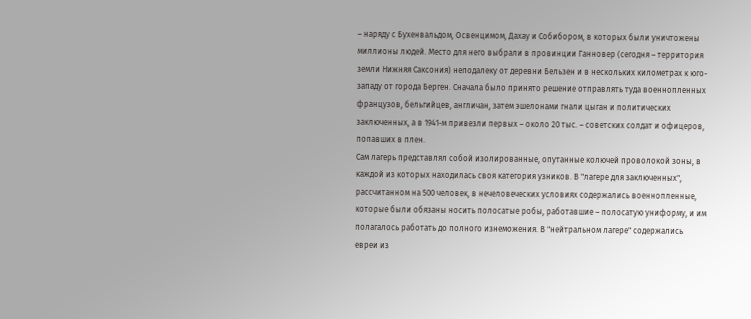– наряду с Бухенвальдом, Освенцимом, Дахау и Собибором, в которых были уничтожены миллионы людей. Место для него выбрали в провинции Ганновер (сегодня – территория земли Нижняя Саксония) неподалеку от деревни Бельзен и в нескольких километрах к юго-западу от города Берген. Сначала было принято решение отправлять туда военнопленных французов, бельгийцев, англичан, затем эшелонами гнали цыган и политических заключенных, а в 1941-м привезли первых – около 20 тыс. – советских солдат и офицеров, попавших в плен.
Сам лагерь представлял собой изолированные, опутанные колючей проволокой зоны, в каждой из которых находилась своя категория узников. В "лагере для заключенных", рассчитанном на 500 человек, в нечеловеческих условиях содержались военнопленные, которые были обязаны носить полосатые робы, работавшие – полосатую униформу, и им полагалось работать до полного изнеможения. В "нейтральном лагере" содержались евреи из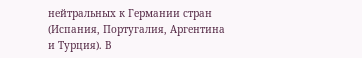нейтральных к Германии стран (Испания, Португалия, Аргентина и Турция). В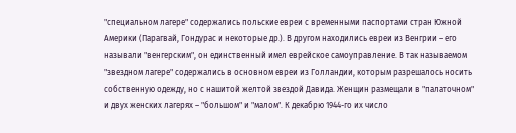"специальном лагере" содержались польские евреи с временными паспортами стран Южной Америки (Парагвай, Гондурас и некоторые др.). В другом находились евреи из Венгрии – его называли "венгерским", он единственный имел еврейское самоуправление. В так называемом "звездном лагере" содержались в основном евреи из Голландии, которым разрешалось носить собственную одежду, но с нашитой желтой звездой Давида. Женщин размещали в "палаточном" и двух женских лагерях – "большом" и "малом". К декабрю 1944-го их число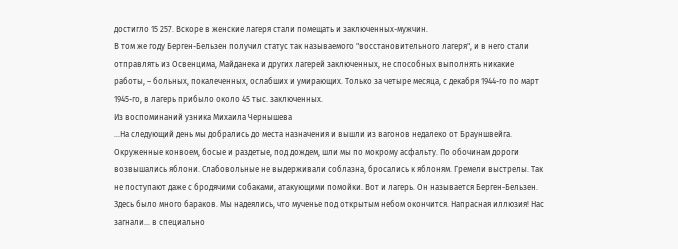достигло 15 257. Вскоре в женские лагеря стали помещать и заключенных-мужчин.
В том же году Берген-Бельзен получил статус так называемого "восстановительного лагеря", и в него стали отправлять из Освенцима, Майданека и других лагерей заключенных, не способных выполнять никакие работы, – больных, покалеченных, ослабших и умирающих. Только за четыре месяца, с декабря 1944-го по март 1945-го, в лагерь прибыло около 45 тыс. заключенных.
Из воспоминаний узника Михаила Чернышева
…На следующий день мы добрались до места назначения и вышли из вагонов недалеко от Брауншвейга. Окруженные конвоем, босые и раздетые, под дождем, шли мы по мокрому асфальту. По обочинам дороги возвышались яблони. Слабовольные не выдерживали соблазна, бросались к яблоням. Гремели выстрелы. Так не поступают даже с бродячими собаками, атакующими помойки. Вот и лагерь. Он называется Берген-Бельзен. Здесь было много бараков. Мы надеялись, что мученье под открытым небом окончится. Напрасная иллюзия! Нас загнали… в специально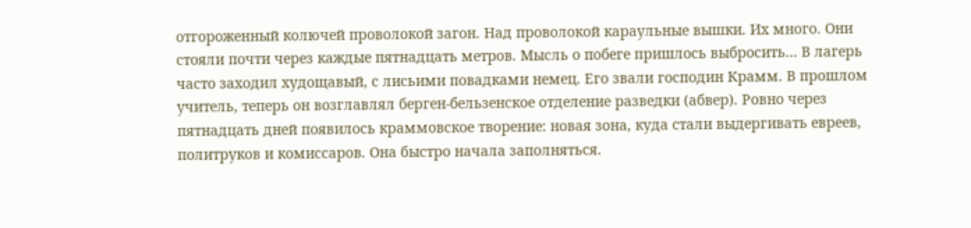отгороженный колючей проволокой загон. Над проволокой караульные вышки. Их много. Они стояли почти через каждые пятнадцать метров. Мысль о побеге пришлось выбросить… В лагерь часто заходил худощавый, с лисьими повадками немец. Его звали господин Крамм. В прошлом учитель, теперь он возглавлял берген-бельзенское отделение разведки (абвер). Ровно через пятнадцать дней появилось краммовское творение: новая зона, куда стали выдергивать евреев, политруков и комиссаров. Она быстро начала заполняться.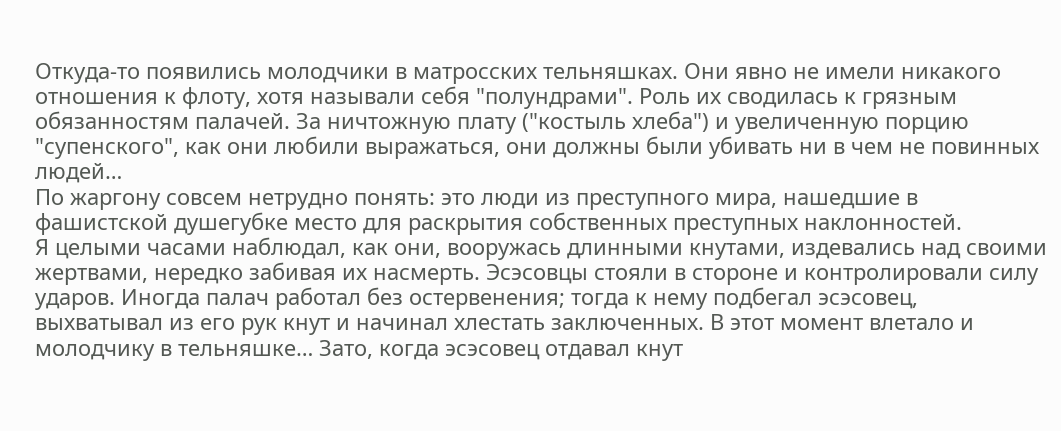Откуда-то появились молодчики в матросских тельняшках. Они явно не имели никакого отношения к флоту, хотя называли себя "полундрами". Роль их сводилась к грязным обязанностям палачей. За ничтожную плату ("костыль хлеба") и увеличенную порцию "супенского", как они любили выражаться, они должны были убивать ни в чем не повинных людей…
По жаргону совсем нетрудно понять: это люди из преступного мира, нашедшие в фашистской душегубке место для раскрытия собственных преступных наклонностей.
Я целыми часами наблюдал, как они, вооружась длинными кнутами, издевались над своими жертвами, нередко забивая их насмерть. Эсэсовцы стояли в стороне и контролировали силу ударов. Иногда палач работал без остервенения; тогда к нему подбегал эсэсовец, выхватывал из его рук кнут и начинал хлестать заключенных. В этот момент влетало и молодчику в тельняшке… Зато, когда эсэсовец отдавал кнут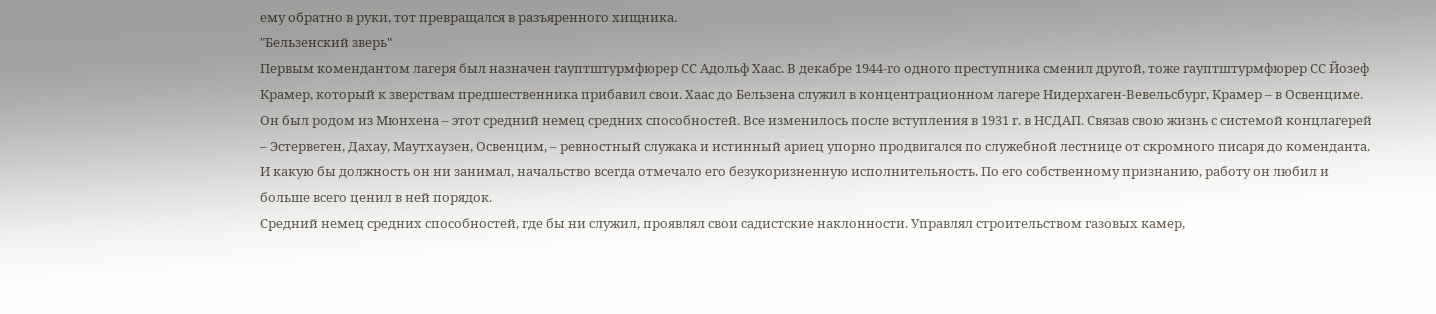ему обратно в руки, тот превращался в разъяренного хищника.
"Бельзенский зверь"
Первым комендантом лагеря был назначен гауптштурмфюрер СС Адольф Хаас. В декабре 1944-го одного преступника сменил другой, тоже гауптштурмфюрер СС Йозеф Крамер, который к зверствам предшественника прибавил свои. Хаас до Бельзена служил в концентрационном лагере Нидерхаген-Вевельсбург, Крамер – в Освенциме.
Он был родом из Мюнхена – этот средний немец средних способностей. Все изменилось после вступления в 1931 г. в НСДАП. Связав свою жизнь с системой концлагерей – Эстервеген, Дахау, Маутхаузен, Освенцим, – ревностный служака и истинный ариец упорно продвигался по служебной лестнице от скромного писаря до коменданта. И какую бы должность он ни занимал, начальство всегда отмечало его безукоризненную исполнительность. По его собственному признанию, работу он любил и больше всего ценил в ней порядок.
Средний немец средних способностей, где бы ни служил, проявлял свои садистские наклонности. Управлял строительством газовых камер,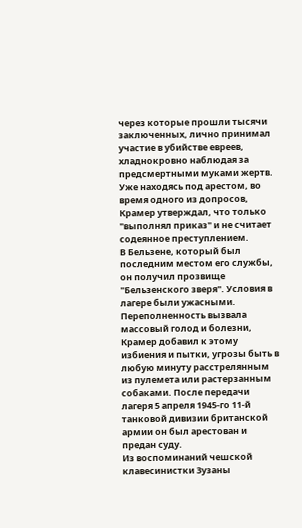через которые прошли тысячи заключенных, лично принимал участие в убийстве евреев, хладнокровно наблюдая за предсмертными муками жертв. Уже находясь под арестом, во время одного из допросов, Крамер утверждал, что только "выполнял приказ" и не считает содеянное преступлением.
В Бельзене, который был последним местом его службы, он получил прозвище "Бельзенского зверя". Условия в лагере были ужасными. Переполненность вызвала массовый голод и болезни, Крамер добавил к этому избиения и пытки, угрозы быть в любую минуту расстрелянным из пулемета или растерзанным собаками. После передачи лагеря 5 апреля 1945-го 11-й танковой дивизии британской армии он был арестован и предан суду.
Из воспоминаний чешской клавесинистки Зузаны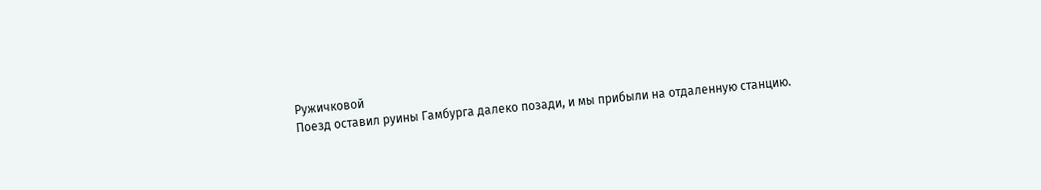Ружичковой
Поезд оставил руины Гамбурга далеко позади, и мы прибыли на отдаленную станцию.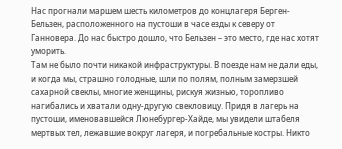Нас прогнали маршем шесть километров до концлагеря Берген-Бельзен, расположенного на пустоши в часе езды к северу от Ганновера. До нас быстро дошло, что Бельзен – это место, где нас хотят уморить.
Там не было почти никакой инфраструктуры. В поезде нам не дали еды, и когда мы, страшно голодные, шли по полям, полным замерзшей сахарной свеклы, многие женщины, рискуя жизнью, торопливо нагибались и хватали одну-другую свекловицу. Придя в лагерь на пустоши, именовавшейся Люнебургер-Хайде, мы увидели штабеля мертвых тел, лежавшие вокруг лагеря, и погребальные костры. Никто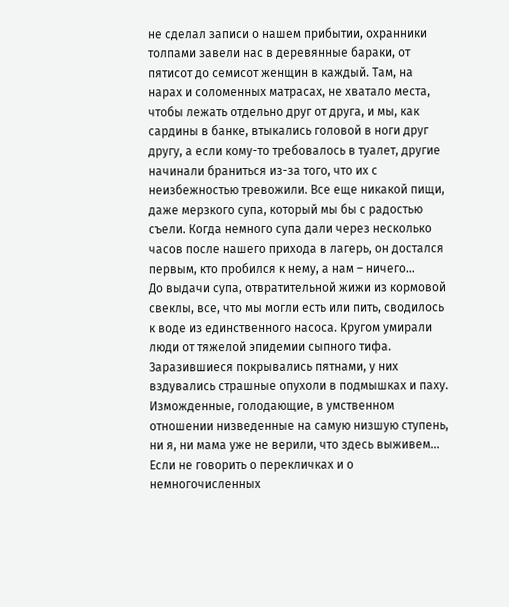не сделал записи о нашем прибытии, охранники толпами завели нас в деревянные бараки, от пятисот до семисот женщин в каждый. Там, на нарах и соломенных матрасах, не хватало места, чтобы лежать отдельно друг от друга, и мы, как сардины в банке, втыкались головой в ноги друг другу, а если кому-то требовалось в туалет, другие начинали браниться из-за того, что их с неизбежностью тревожили. Все еще никакой пищи, даже мерзкого супа, который мы бы с радостью съели. Когда немного супа дали через несколько часов после нашего прихода в лагерь, он достался первым, кто пробился к нему, а нам – ничего…
До выдачи супа, отвратительной жижи из кормовой свеклы, все, что мы могли есть или пить, сводилось к воде из единственного насоса. Кругом умирали люди от тяжелой эпидемии сыпного тифа. Заразившиеся покрывались пятнами, у них вздувались страшные опухоли в подмышках и паху. Изможденные, голодающие, в умственном отношении низведенные на самую низшую ступень, ни я, ни мама уже не верили, что здесь выживем...
Если не говорить о перекличках и о немногочисленных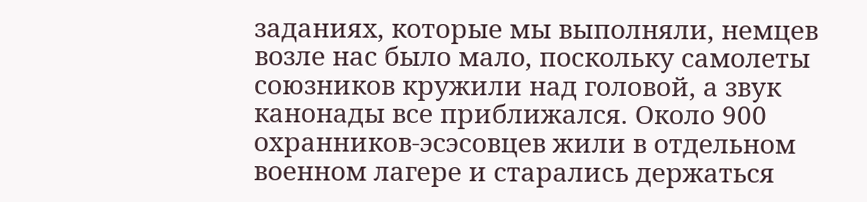заданиях, которые мы выполняли, немцев возле нас было мало, поскольку самолеты союзников кружили над головой, а звук канонады все приближался. Около 900 охранников-эсэсовцев жили в отдельном военном лагере и старались держаться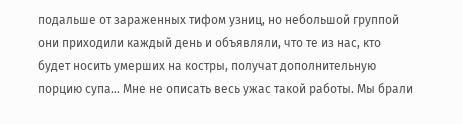подальше от зараженных тифом узниц, но небольшой группой они приходили каждый день и объявляли, что те из нас, кто будет носить умерших на костры, получат дополнительную порцию супа… Мне не описать весь ужас такой работы. Мы брали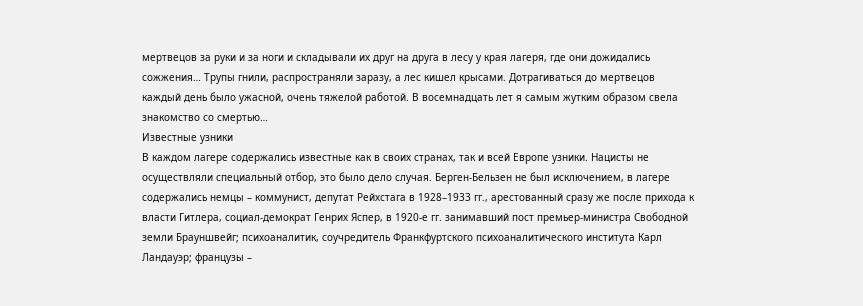мертвецов за руки и за ноги и складывали их друг на друга в лесу у края лагеря, где они дожидались сожжения… Трупы гнили, распространяли заразу, а лес кишел крысами. Дотрагиваться до мертвецов каждый день было ужасной, очень тяжелой работой. В восемнадцать лет я самым жутким образом свела знакомство со смертью…
Известные узники
В каждом лагере содержались известные как в своих странах, так и всей Европе узники. Нацисты не осуществляли специальный отбор, это было дело случая. Берген-Бельзен не был исключением, в лагере содержались немцы – коммунист, депутат Рейхстага в 1928–1933 гг., арестованный сразу же после прихода к власти Гитлера, социал-демократ Генрих Яспер, в 1920-е гг. занимавший пост премьер-министра Свободной земли Брауншвейг; психоаналитик, соучредитель Франкфуртского психоаналитического института Карл Ландауэр; французы –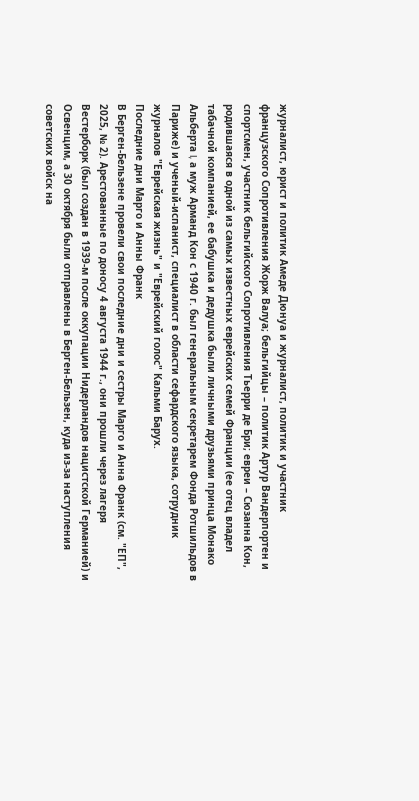журналист, юрист и политик Амеде Дюнуа и журналист, политик и участник французского Сопротивления Жорж Валуа; бельгийцы – политик Артур Вандерпортен и спортсмен, участник бельгийского Сопротивления Тьерри де Бри; евреи – Сюзанна Кон, родившаяся в одной из самых известных еврейских семей Франции (ее отец владел табачной компанией, ее бабушка и дедушка были личными друзьями принца Монако Альберта I, а муж Арманд Кон с 1940 г. был генеральным секретарем Фонда Ротшильдов в Париже) и ученый-испанист, специалист в области сефардского языка, сотрудник журналов "Еврейская жизнь" и "Еврейский голос" Кальми Барух.
Последние дни Марго и Анны Франк
В Берген-Бельзене провели свои последние дни и сестры Марго и Анна Франк (см. "ЕП", 2025, № 2). Арестованные по доносу 4 августа 1944 г., они прошли через лагеря Вестерборк (был создан в 1939-м после оккупации Нидерландов нацистской Германией) и Освенцим, а 30 октября были отправлены в Берген-Бельзен, куда из-за наступления советских войск на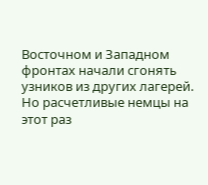Восточном и Западном фронтах начали сгонять узников из других лагерей. Но расчетливые немцы на этот раз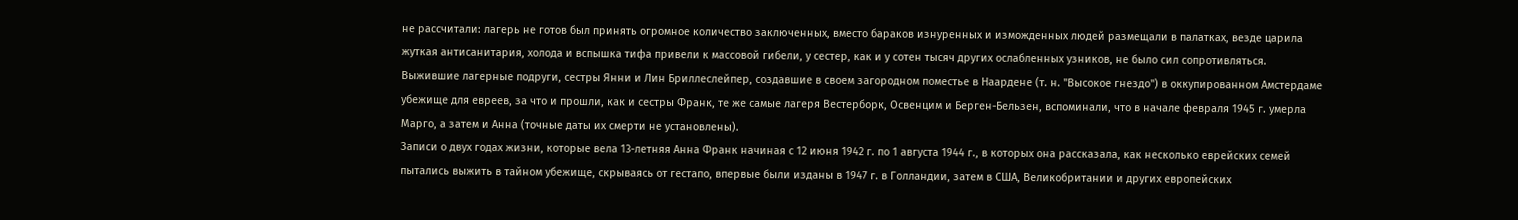не рассчитали: лагерь не готов был принять огромное количество заключенных, вместо бараков изнуренных и изможденных людей размещали в палатках, везде царила жуткая антисанитария, холода и вспышка тифа привели к массовой гибели, у сестер, как и у сотен тысяч других ослабленных узников, не было сил сопротивляться. Выжившие лагерные подруги, сестры Янни и Лин Бриллеслейпер, создавшие в своем загородном поместье в Наардене (т. н. "Высокое гнездо") в оккупированном Амстердаме убежище для евреев, за что и прошли, как и сестры Франк, те же самые лагеря Вестерборк, Освенцим и Берген-Бельзен, вспоминали, что в начале февраля 1945 г. умерла Марго, а затем и Анна (точные даты их смерти не установлены).
Записи о двух годах жизни, которые вела 13-летняя Анна Франк начиная с 12 июня 1942 г. по 1 августа 1944 г., в которых она рассказала, как несколько еврейских семей пытались выжить в тайном убежище, скрываясь от гестапо, впервые были изданы в 1947 г. в Голландии, затем в США, Великобритании и других европейских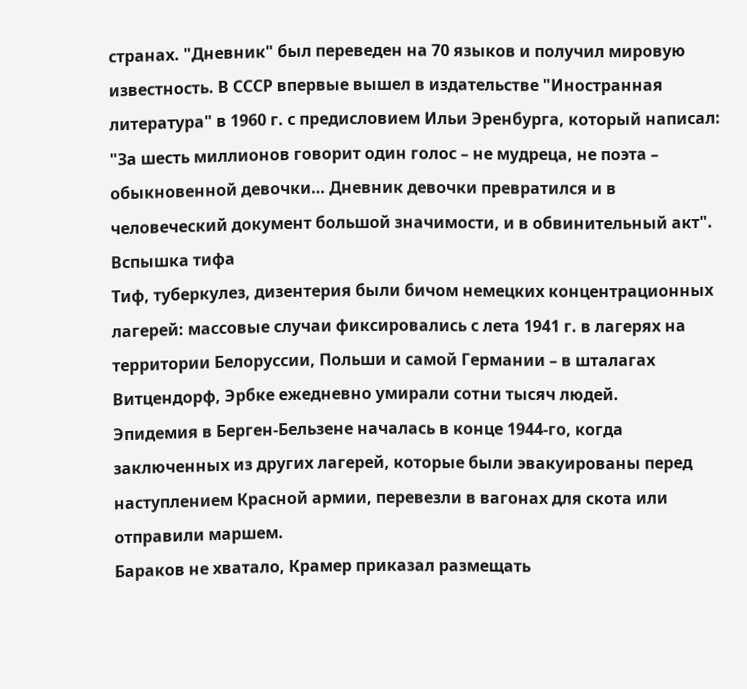странах. "Дневник" был переведен на 70 языков и получил мировую известность. В СССР впервые вышел в издательстве "Иностранная литература" в 1960 г. с предисловием Ильи Эренбурга, который написал: "За шесть миллионов говорит один голос – не мудреца, не поэта – обыкновенной девочки… Дневник девочки превратился и в человеческий документ большой значимости, и в обвинительный акт".
Вспышка тифа
Тиф, туберкулез, дизентерия были бичом немецких концентрационных лагерей: массовые случаи фиксировались с лета 1941 г. в лагерях на территории Белоруссии, Польши и самой Германии – в шталагах Витцендорф, Эрбке ежедневно умирали сотни тысяч людей.
Эпидемия в Берген-Бельзене началась в конце 1944-го, когда заключенных из других лагерей, которые были эвакуированы перед наступлением Красной армии, перевезли в вагонах для скота или отправили маршем.
Бараков не хватало, Крамер приказал размещать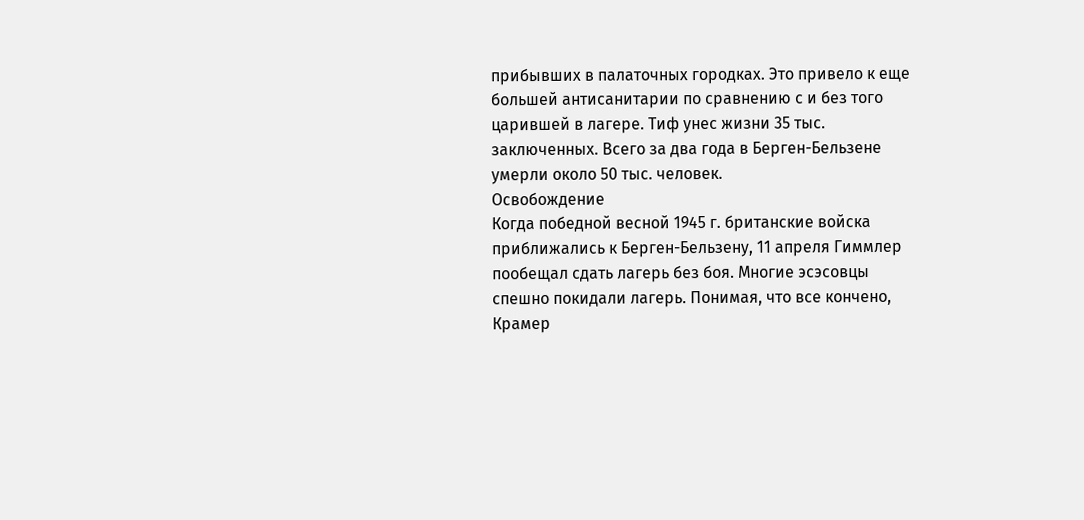прибывших в палаточных городках. Это привело к еще большей антисанитарии по сравнению с и без того царившей в лагере. Тиф унес жизни 35 тыс. заключенных. Всего за два года в Берген-Бельзене умерли около 50 тыс. человек.
Освобождение
Когда победной весной 1945 г. британские войска приближались к Берген-Бельзену, 11 апреля Гиммлер пообещал сдать лагерь без боя. Многие эсэсовцы спешно покидали лагерь. Понимая, что все кончено, Крамер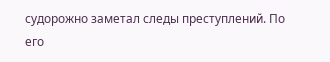судорожно заметал следы преступлений. По его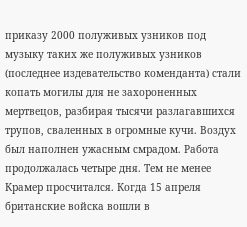приказу 2000 полуживых узников под музыку таких же полуживых узников (последнее издевательство коменданта) стали копать могилы для не захороненных мертвецов, разбирая тысячи разлагавшихся трупов, сваленных в огромные кучи. Воздух был наполнен ужасным смрадом. Работа продолжалась четыре дня. Тем не менее Крамер просчитался. Когда 15 апреля британские войска вошли в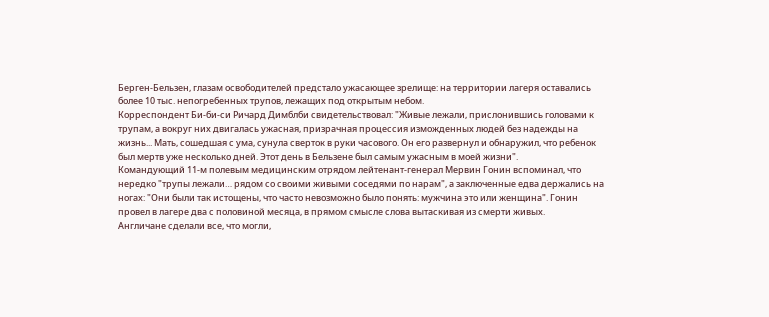Берген-Бельзен, глазам освободителей предстало ужасающее зрелище: на территории лагеря оставались более 10 тыс. непогребенных трупов, лежащих под открытым небом.
Корреспондент Би-би-си Ричард Димблби свидетельствовал: "Живые лежали, прислонившись головами к трупам, а вокруг них двигалась ужасная, призрачная процессия изможденных людей без надежды на жизнь... Мать, сошедшая с ума, сунула сверток в руки часового. Он его развернул и обнаружил, что ребенок был мертв уже несколько дней. Этот день в Бельзене был самым ужасным в моей жизни".
Командующий 11-м полевым медицинским отрядом лейтенант-генерал Мервин Гонин вспоминал, что нередко "трупы лежали… рядом со своими живыми соседями по нарам", а заключенные едва держались на ногах: "Они были так истощены, что часто невозможно было понять: мужчина это или женщина". Гонин провел в лагере два с половиной месяца, в прямом смысле слова вытаскивая из смерти живых.
Англичане сделали все, что могли,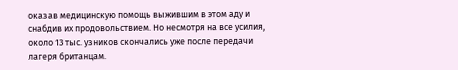оказав медицинскую помощь выжившим в этом аду и снабдив их продовольствием. Но несмотря на все усилия, около 13 тыс. узников скончались уже после передачи лагеря британцам.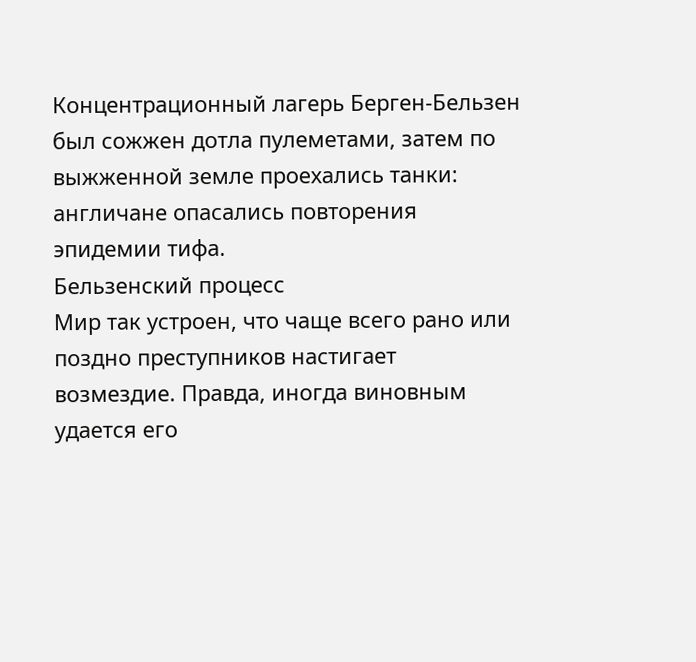Концентрационный лагерь Берген-Бельзен был сожжен дотла пулеметами, затем по выжженной земле проехались танки: англичане опасались повторения эпидемии тифа.
Бельзенский процесс
Мир так устроен, что чаще всего рано или поздно преступников настигает возмездие. Правда, иногда виновным удается его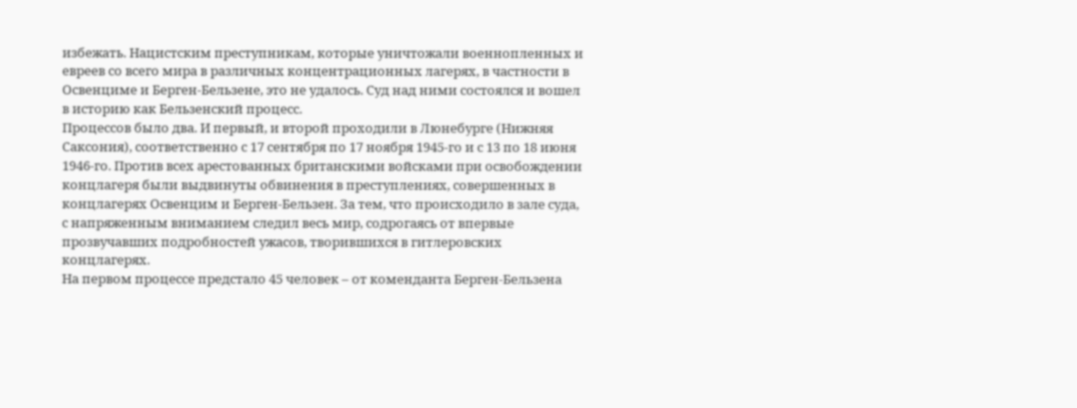избежать. Нацистским преступникам, которые уничтожали военнопленных и евреев со всего мира в различных концентрационных лагерях, в частности в Освенциме и Берген-Бельзене, это не удалось. Суд над ними состоялся и вошел в историю как Бельзенский процесс.
Процессов было два. И первый, и второй проходили в Люнебурге (Нижняя Саксония), соответственно с 17 сентября по 17 ноября 1945-го и с 13 по 18 июня 1946-го. Против всех арестованных британскими войсками при освобождении концлагеря были выдвинуты обвинения в преступлениях, совершенных в концлагерях Освенцим и Берген-Бельзен. За тем, что происходило в зале суда, с напряженным вниманием следил весь мир, содрогаясь от впервые прозвучавших подробностей ужасов, творившихся в гитлеровских концлагерях.
На первом процессе предстало 45 человек – от коменданта Берген-Бельзена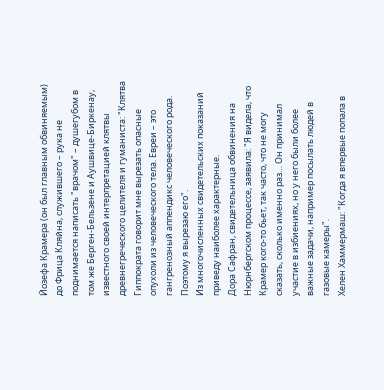Йозефа Крамера (он был главным обвиняемым) до Фрица Кляйна, служившего – рука не поднимается написать "врачом" – душегубом в том же Берген-Бельзене и Аушвице-Биркенау, известного своей интерпретацией клятвы древнегреческого целителя и гуманиста: "Клятва Гиппократа говорит мне вырезать опасные опухоли из человеческого тела. Евреи – это гангренозный аппендикс человеческого рода. Поэтому я вырезаю его".
Из многочисленных свидетельских показаний приведу наиболее характерные.
Дора Сафран, свидетельница обвинения на Нюрнбергском процессе, заявила: "Я видела, что Крамер кого-то бьет, так часто, что не могу сказать, сколько именно раз… Он принимал участие в избиениях, но у него были более важные задачи, например посылать людей в газовые камеры".
Хелен Хаммермаш: "Когда я впервые попала в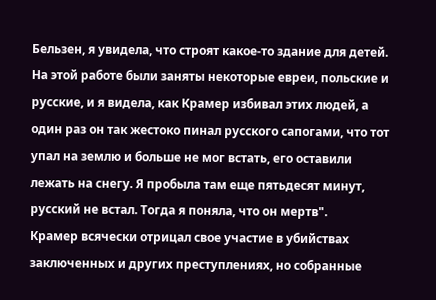Бельзен, я увидела, что строят какое-то здание для детей. На этой работе были заняты некоторые евреи, польские и русские, и я видела, как Крамер избивал этих людей, а один раз он так жестоко пинал русского сапогами, что тот упал на землю и больше не мог встать, его оставили лежать на снегу. Я пробыла там еще пятьдесят минут, русский не встал. Тогда я поняла, что он мертв".
Крамер всячески отрицал свое участие в убийствах заключенных и других преступлениях, но собранные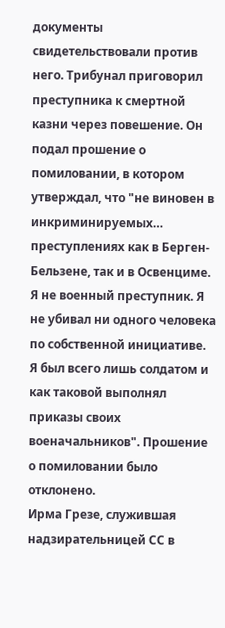документы свидетельствовали против него. Трибунал приговорил преступника к смертной казни через повешение. Он подал прошение о помиловании, в котором утверждал, что "не виновен в инкриминируемых… преступлениях как в Берген-Бельзене, так и в Освенциме. Я не военный преступник. Я не убивал ни одного человека по собственной инициативе. Я был всего лишь солдатом и как таковой выполнял приказы своих военачальников". Прошение о помиловании было отклонено.
Ирма Грезе, служившая надзирательницей СС в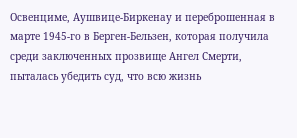Освенциме, Аушвице-Биркенау и переброшенная в марте 1945-го в Берген-Бельзен, которая получила среди заключенных прозвище Ангел Смерти, пыталась убедить суд, что всю жизнь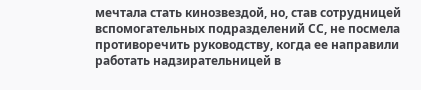мечтала стать кинозвездой, но, став сотрудницей вспомогательных подразделений СС, не посмела противоречить руководству, когда ее направили работать надзирательницей в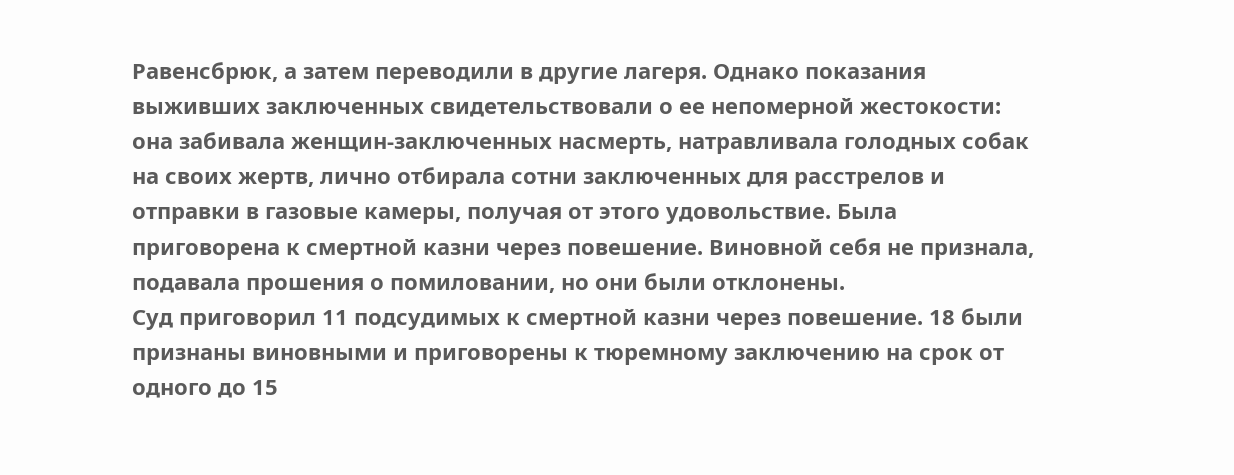Равенсбрюк, а затем переводили в другие лагеря. Однако показания выживших заключенных свидетельствовали о ее непомерной жестокости: она забивала женщин-заключенных насмерть, натравливала голодных собак на своих жертв, лично отбирала сотни заключенных для расстрелов и отправки в газовые камеры, получая от этого удовольствие. Была приговорена к смертной казни через повешение. Виновной себя не признала, подавала прошения о помиловании, но они были отклонены.
Суд приговорил 11 подсудимых к смертной казни через повешение. 18 были признаны виновными и приговорены к тюремному заключению на срок от одного до 15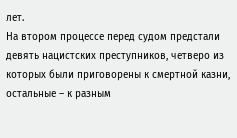лет.
На втором процессе перед судом предстали девять нацистских преступников, четверо из которых были приговорены к смертной казни, остальные – к разным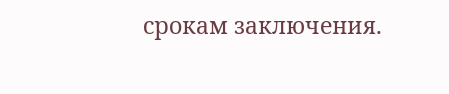срокам заключения.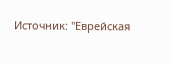Источник: "Еврейская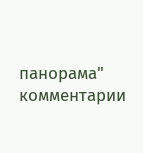панорама"
комментарии